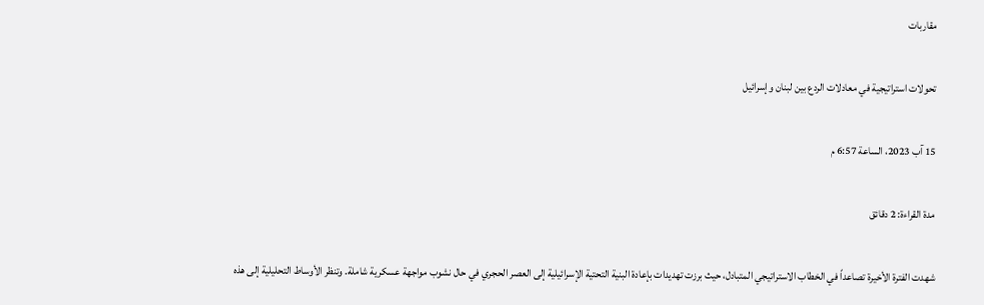مقاربات

تحولات استراتيجية في معادلات الردع بين لبنان وإسرائيل

15 آب 2023، الساعة 6:57 م

مدة القراءة: 2 دقائق

شهدت الفترة الأخيرة تصاعداً في الخطاب الاستراتيجي المتبادل، حيث برزت تهديدات بإعادة البنية التحتية الإسرائيلية إلى العصر الحجري في حال نشوب مواجهة عسكرية شاملة. وتنظر الأوساط التحليلية إلى هذه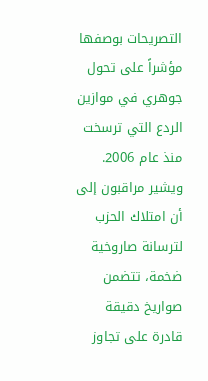التصريحات بوصفها مؤشراً على تحول جوهري في موازين الردع التي ترسخت منذ عام 2006. ويشير مراقبون إلى أن امتلاك الحزب لترسانة صاروخية ضخمة، تتضمن صواريخ دقيقة قادرة على تجاوز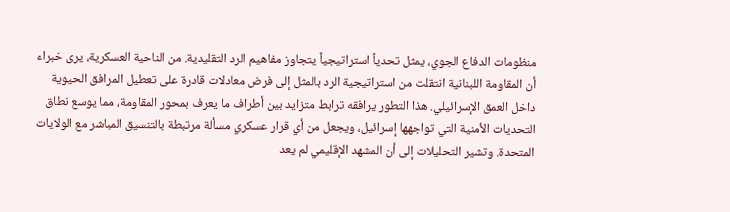منظومات الدفاع الجوي، يمثل تحدياً استراتيجياً يتجاوز مفاهيم الرد التقليدية. من الناحية العسكرية، يرى خبراء أن المقاومة اللبنانية انتقلت من استراتيجية الرد بالمثل إلى فرض معادلات قادرة على تعطيل المرافق الحيوية داخل العمق الإسرائيلي. هذا التطور يرافقه ترابط متزايد بين أطراف ما يعرف بمحور المقاومة، مما يوسع نطاق التحديات الأمنية التي تواجهها إسرائيل، ويجعل من أي قرار عسكري مسألة مرتبطة بالتنسيق المباشر مع الولايات المتحدة. وتشير التحليلات إلى أن المشهد الإقليمي لم يعد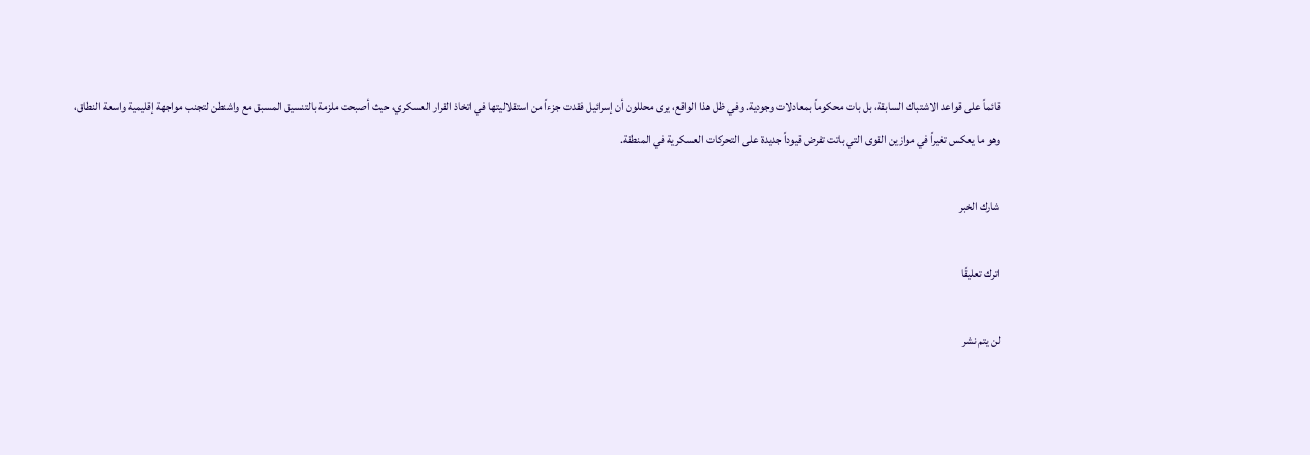قائماً على قواعد الاشتباك السابقة، بل بات محكوماً بمعادلات وجودية. وفي ظل هذا الواقع، يرى محللون أن إسرائيل فقدت جزءاً من استقلاليتها في اتخاذ القرار العسكري، حيث أصبحت ملزمة بالتنسيق المسبق مع واشنطن لتجنب مواجهة إقليمية واسعة النطاق، وهو ما يعكس تغيراً في موازين القوى التي باتت تفرض قيوداً جديدة على التحركات العسكرية في المنطقة.

شارك الخبر

اترك تعليقًا

لن يتم نشر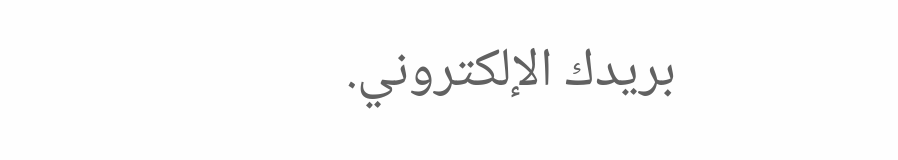بريدك الإلكتروني.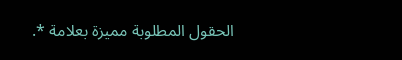الحقول المطلوبة مميزة بعلامة *.